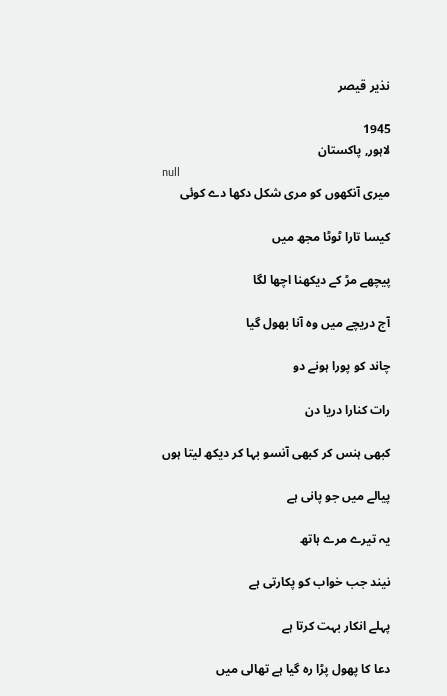نذیر قیصر

1945
لاہور, پاکستان
null
میری آنکھوں کو مری شکل دکھا دے کوئی

کیسا تارا ٹوٹا مجھ میں

پیچھے مڑ کے دیکھنا اچھا لگا

آج دریچے میں وہ آنا بھول گیا

چاند کو پورا ہونے دو

رات کنارا دریا دن

کبھی ہنس کر کبھی آنسو بہا کر دیکھ لیتا ہوں

پیالے میں جو پانی ہے

یہ تیرے مرے ہاتھ

نیند جب خواب کو پکارتی ہے

پہلے انکار بہت کرتا ہے

دعا کا پھول پڑا رہ گیا ہے تھالی میں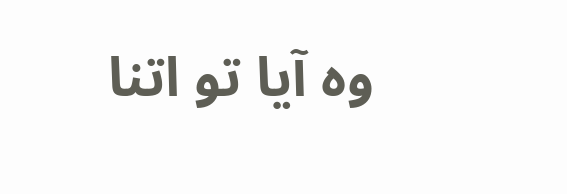وہ آیا تو اتنا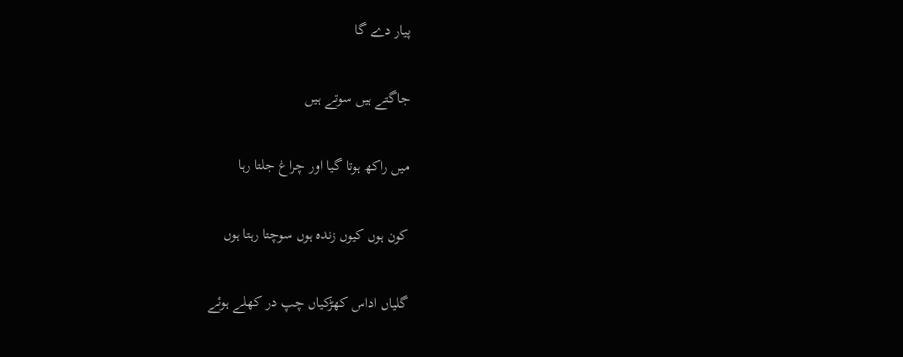پیار دے گا

جاگتے ہیں سوتے ہیں

میں راکھ ہوتا گیا اور چراغ جلتا رہا

کون ہوں کیوں زندہ ہوں سوچتا رہتا ہوں

گلیاں اداس کھڑکیاں چپ در کھلے ہوئے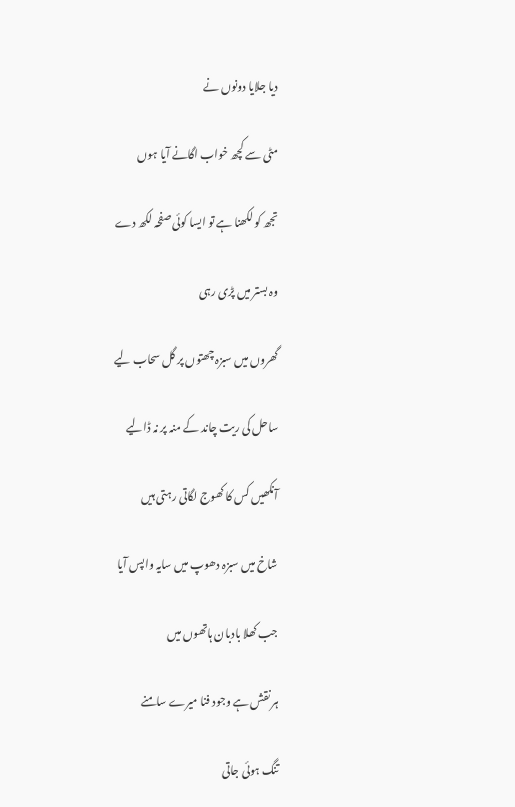دیا جلایا دونوں نے

مٹی سے کچھ خواب اگانے آیا ہوں

تجھ کو لکھنا ہے تو ایسا کوئی صفحہ لکھ دے

وہ بستر میں پڑی رہی

گھروں میں سبزہ چھتوں پر گل سحاب لیے

ساحل کی ریت چاند کے منہ پر نہ ڈالیے

آنکھیں کس کا کھوج لگاتی رہتی ہیں

شاخ میں سبزہ دھوپ میں سایہ واپس آیا

جب کھلا بادبان ہاتھوں میں

ہر نقش ہے وجود فنا میرے سامنے

تنگ ہوئی جاتی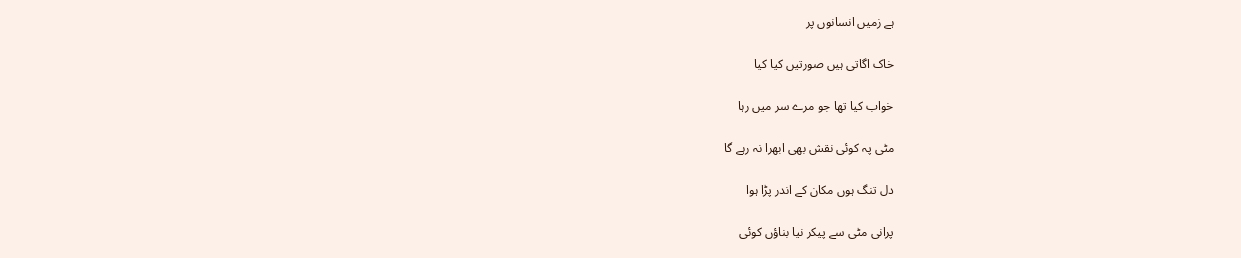ہے زمیں انسانوں پر

خاک اگاتی ہیں صورتیں کیا کیا

خواب کیا تھا جو مرے سر میں رہا

مٹی پہ کوئی نقش بھی ابھرا نہ رہے گا

دل تنگ ہوں مکان کے اندر پڑا ہوا

پرانی مٹی سے پیکر نیا بناؤں کوئی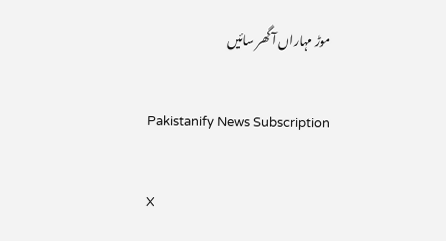موڑ مہاراں آ گھر سائیں

Pakistanify News Subscription

X